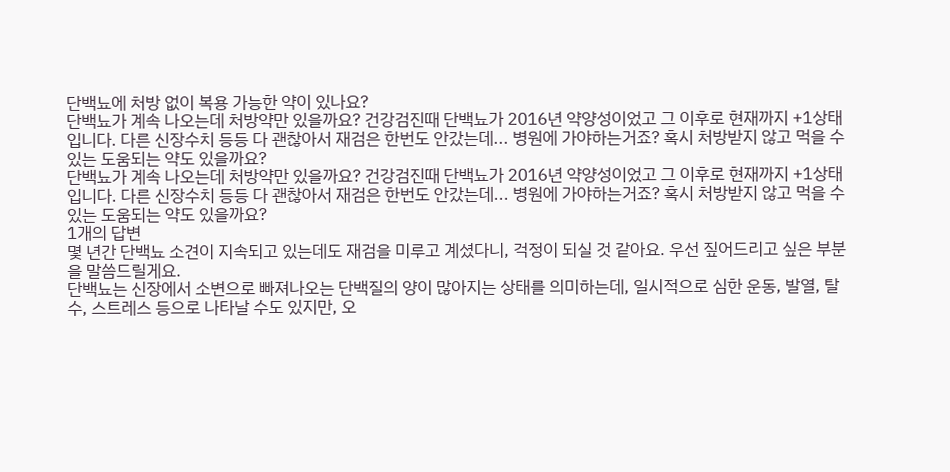단백뇨에 처방 없이 복용 가능한 약이 있나요?
단백뇨가 계속 나오는데 처방약만 있을까요? 건강검진때 단백뇨가 2016년 약양성이었고 그 이후로 현재까지 +1상태입니다. 다른 신장수치 등등 다 괜찮아서 재검은 한번도 안갔는데... 병원에 가야하는거죠? 혹시 처방받지 않고 먹을 수 있는 도움되는 약도 있을까요?
단백뇨가 계속 나오는데 처방약만 있을까요? 건강검진때 단백뇨가 2016년 약양성이었고 그 이후로 현재까지 +1상태입니다. 다른 신장수치 등등 다 괜찮아서 재검은 한번도 안갔는데... 병원에 가야하는거죠? 혹시 처방받지 않고 먹을 수 있는 도움되는 약도 있을까요?
1개의 답변
몇 년간 단백뇨 소견이 지속되고 있는데도 재검을 미루고 계셨다니, 걱정이 되실 것 같아요. 우선 짚어드리고 싶은 부분을 말씀드릴게요.
단백뇨는 신장에서 소변으로 빠져나오는 단백질의 양이 많아지는 상태를 의미하는데, 일시적으로 심한 운동, 발열, 탈수, 스트레스 등으로 나타날 수도 있지만, 오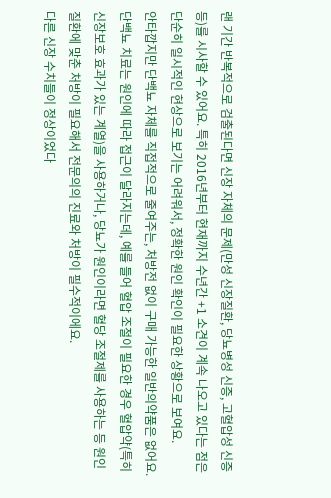랜 기간 반복적으로 검출된다면 신장 자체의 문제(만성 신장질환, 당뇨병성 신증, 고혈압성 신증 등)를 시사할 수 있어요. 특히 2016년부터 현재까지 수년간 +1 소견이 계속 나오고 있다는 점은 단순히 일시적인 현상으로 보기는 어려워서, 정확한 원인 확인이 필요한 상황으로 보여요.
안타깝지만 단백뇨 자체를 직접적으로 줄여주는, 처방전 없이 구매 가능한 일반의약품은 없어요. 단백뇨 치료는 원인에 따라 접근이 달라지는데, 예를 들어 혈압 조절이 필요한 경우 혈압약(특히 신장보호 효과가 있는 계열)을 사용하거나, 당뇨가 원인이라면 혈당 조절제를 사용하는 등 원인 질환에 맞춘 처방이 필요해서 전문의의 진료와 처방이 필수적이에요.
다른 신장 수치들이 정상이었다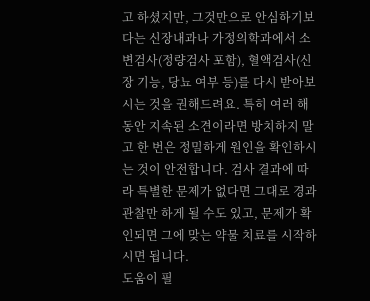고 하셨지만, 그것만으로 안심하기보다는 신장내과나 가정의학과에서 소변검사(정량검사 포함), 혈액검사(신장 기능, 당뇨 여부 등)를 다시 받아보시는 것을 권해드려요. 특히 여러 해 동안 지속된 소견이라면 방치하지 말고 한 번은 정밀하게 원인을 확인하시는 것이 안전합니다. 검사 결과에 따라 특별한 문제가 없다면 그대로 경과 관찰만 하게 될 수도 있고, 문제가 확인되면 그에 맞는 약물 치료를 시작하시면 됩니다.
도움이 필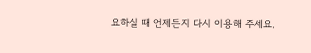요하실 때 언제든지 다시 이용해 주세요.